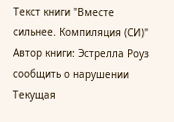Текст книги "Вместе сильнее. Компиляция (СИ)"
Автор книги: Эстрелла Роуз
сообщить о нарушении
Текущая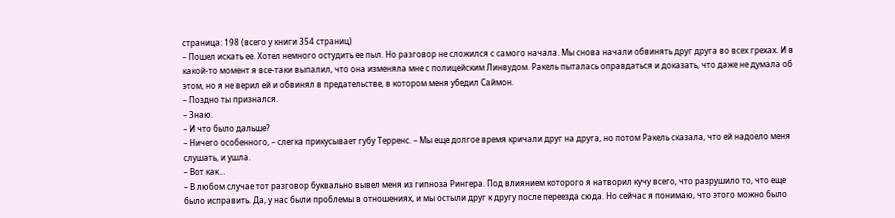страница: 198 (всего у книги 354 страниц)
– Пошел искать ее. Хотел немного остудить ее пыл. Но разговор не сложился с самого начала. Мы снова начали обвинять друг друга во всех грехах. И в какой-то момент я все-таки выпалил, что она изменяла мне с полицейским Линвудом. Ракель пыталась оправдаться и доказать, что даже не думала об этом, но я не верил ей и обвинял в предательстве, в котором меня убедил Саймон.
– Поздно ты признался.
– Знаю.
– И что было дальше?
– Ничего особенного, – слегка прикусывает губу Терренс. – Мы еще долгое время кричали друг на друга, но потом Ракель сказала, что ей надоело меня слушать, и ушла.
– Вот как…
– В любом случае тот разговор буквально вывел меня из гипноза Рингера. Под влиянием которого я натворил кучу всего, что разрушило то, что еще было исправить. Да, у нас были проблемы в отношениях, и мы остыли друг к другу после переезда сюда. Но сейчас я понимаю, что этого можно было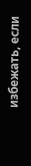избежать, если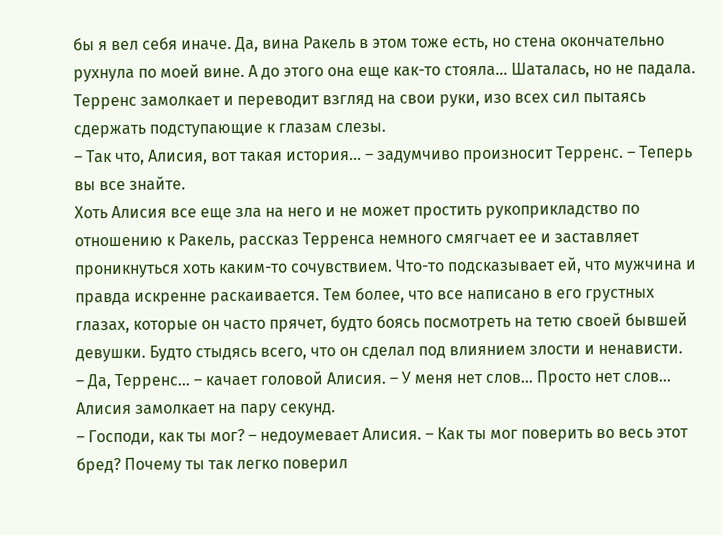бы я вел себя иначе. Да, вина Ракель в этом тоже есть, но стена окончательно рухнула по моей вине. А до этого она еще как-то стояла… Шаталась, но не падала.
Терренс замолкает и переводит взгляд на свои руки, изо всех сил пытаясь сдержать подступающие к глазам слезы.
– Так что, Алисия, вот такая история… – задумчиво произносит Терренс. – Теперь вы все знайте.
Хоть Алисия все еще зла на него и не может простить рукоприкладство по отношению к Ракель, рассказ Терренса немного смягчает ее и заставляет проникнуться хоть каким-то сочувствием. Что-то подсказывает ей, что мужчина и правда искренне раскаивается. Тем более, что все написано в его грустных глазах, которые он часто прячет, будто боясь посмотреть на тетю своей бывшей девушки. Будто стыдясь всего, что он сделал под влиянием злости и ненависти.
– Да, Терренс… – качает головой Алисия. – У меня нет слов… Просто нет слов…
Алисия замолкает на пару секунд.
– Господи, как ты мог? – недоумевает Алисия. – Как ты мог поверить во весь этот бред? Почему ты так легко поверил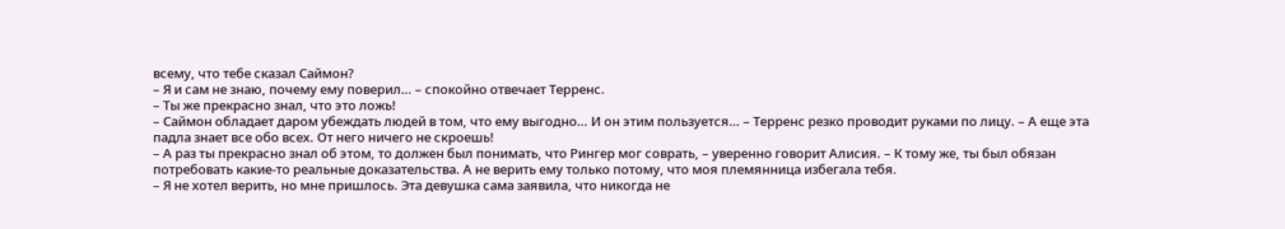всему, что тебе сказал Саймон?
– Я и сам не знаю, почему ему поверил… – спокойно отвечает Терренс.
– Ты же прекрасно знал, что это ложь!
– Саймон обладает даром убеждать людей в том, что ему выгодно… И он этим пользуется… – Терренс резко проводит руками по лицу. – А еще эта падла знает все обо всех. От него ничего не скроешь!
– А раз ты прекрасно знал об этом, то должен был понимать, что Рингер мог соврать, – уверенно говорит Алисия. – К тому же, ты был обязан потребовать какие-то реальные доказательства. А не верить ему только потому, что моя племянница избегала тебя.
– Я не хотел верить, но мне пришлось. Эта девушка сама заявила, что никогда не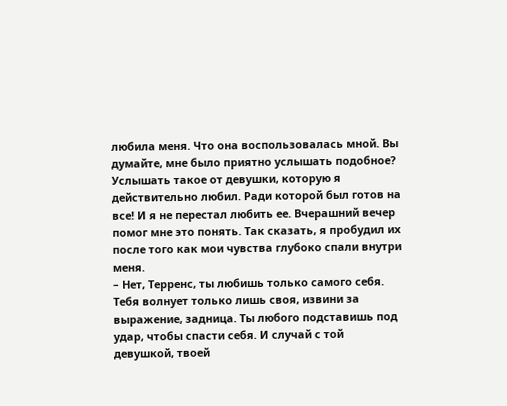любила меня. Что она воспользовалась мной. Вы думайте, мне было приятно услышать подобное? Услышать такое от девушки, которую я действительно любил. Ради которой был готов на все! И я не перестал любить ее. Вчерашний вечер помог мне это понять. Так сказать, я пробудил их после того как мои чувства глубоко спали внутри меня.
– Нет, Терренс, ты любишь только самого себя. Тебя волнует только лишь своя, извини за выражение, задница. Ты любого подставишь под удар, чтобы спасти себя. И случай с той девушкой, твоей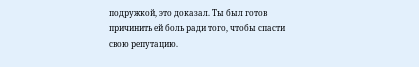подружкой, это доказал. Ты был готов причинить ей боль ради того, чтобы спасти свою репутацию.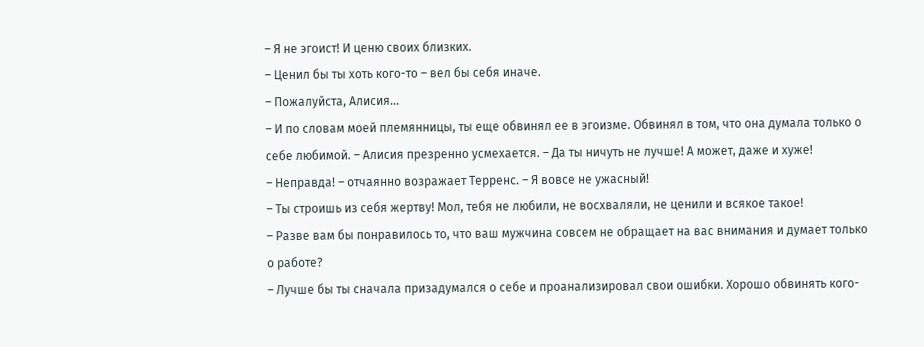– Я не эгоист! И ценю своих близких.
– Ценил бы ты хоть кого-то – вел бы себя иначе.
– Пожалуйста, Алисия…
– И по словам моей племянницы, ты еще обвинял ее в эгоизме. Обвинял в том, что она думала только о себе любимой. – Алисия презренно усмехается. – Да ты ничуть не лучше! А может, даже и хуже!
– Неправда! – отчаянно возражает Терренс. – Я вовсе не ужасный!
– Ты строишь из себя жертву! Мол, тебя не любили, не восхваляли, не ценили и всякое такое!
– Разве вам бы понравилось то, что ваш мужчина совсем не обращает на вас внимания и думает только о работе?
– Лучше бы ты сначала призадумался о себе и проанализировал свои ошибки. Хорошо обвинять кого-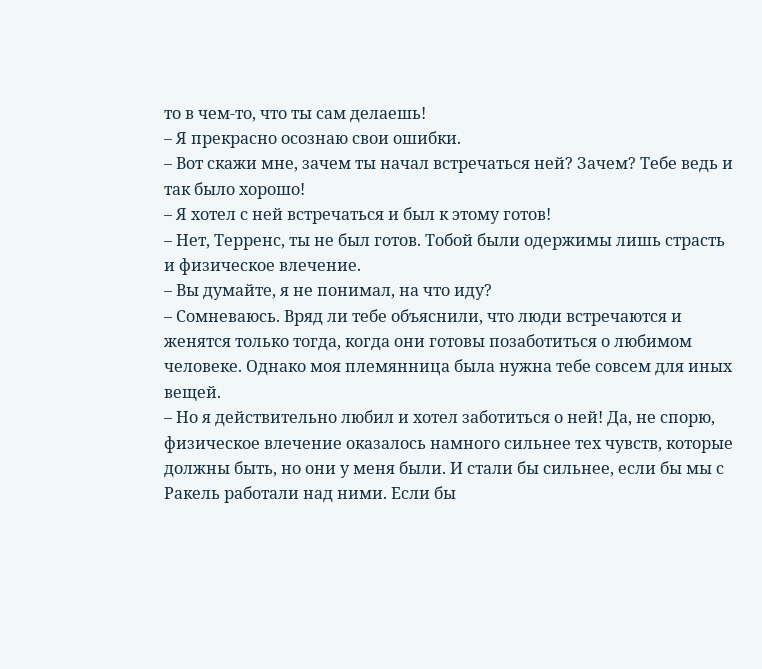то в чем-то, что ты сам делаешь!
– Я прекрасно осознаю свои ошибки.
– Вот скажи мне, зачем ты начал встречаться ней? Зачем? Тебе ведь и так было хорошо!
– Я хотел с ней встречаться и был к этому готов!
– Нет, Терренс, ты не был готов. Тобой были одержимы лишь страсть и физическое влечение.
– Вы думайте, я не понимал, на что иду?
– Сомневаюсь. Вряд ли тебе объяснили, что люди встречаются и женятся только тогда, когда они готовы позаботиться о любимом человеке. Однако моя племянница была нужна тебе совсем для иных вещей.
– Но я действительно любил и хотел заботиться о ней! Да, не спорю, физическое влечение оказалось намного сильнее тех чувств, которые должны быть, но они у меня были. И стали бы сильнее, если бы мы с Ракель работали над ними. Если бы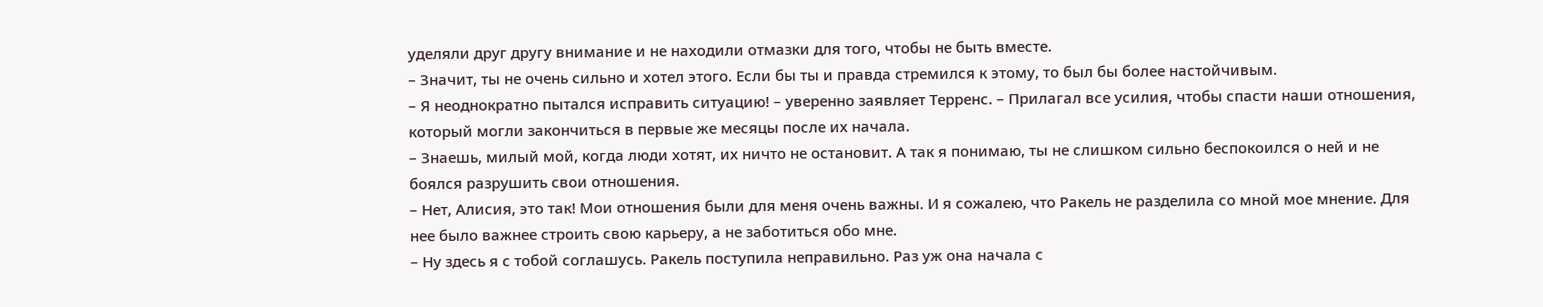уделяли друг другу внимание и не находили отмазки для того, чтобы не быть вместе.
– Значит, ты не очень сильно и хотел этого. Если бы ты и правда стремился к этому, то был бы более настойчивым.
– Я неоднократно пытался исправить ситуацию! – уверенно заявляет Терренс. – Прилагал все усилия, чтобы спасти наши отношения, который могли закончиться в первые же месяцы после их начала.
– Знаешь, милый мой, когда люди хотят, их ничто не остановит. А так я понимаю, ты не слишком сильно беспокоился о ней и не боялся разрушить свои отношения.
– Нет, Алисия, это так! Мои отношения были для меня очень важны. И я сожалею, что Ракель не разделила со мной мое мнение. Для нее было важнее строить свою карьеру, а не заботиться обо мне.
– Ну здесь я с тобой соглашусь. Ракель поступила неправильно. Раз уж она начала с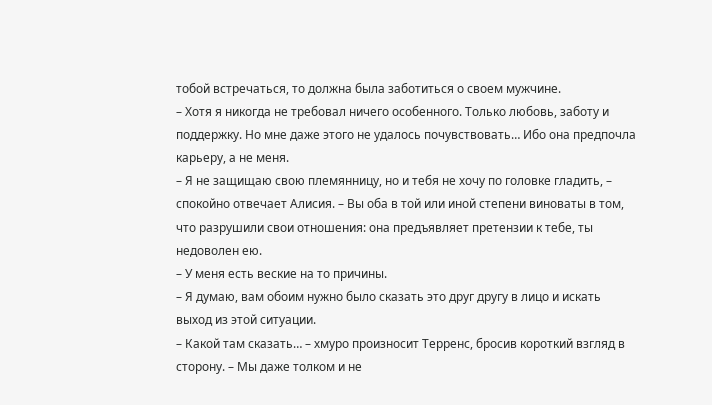тобой встречаться, то должна была заботиться о своем мужчине.
– Хотя я никогда не требовал ничего особенного. Только любовь, заботу и поддержку. Но мне даже этого не удалось почувствовать… Ибо она предпочла карьеру, а не меня.
– Я не защищаю свою племянницу, но и тебя не хочу по головке гладить, – спокойно отвечает Алисия. – Вы оба в той или иной степени виноваты в том, что разрушили свои отношения: она предъявляет претензии к тебе, ты недоволен ею.
– У меня есть веские на то причины.
– Я думаю, вам обоим нужно было сказать это друг другу в лицо и искать выход из этой ситуации.
– Какой там сказать… – хмуро произносит Терренс, бросив короткий взгляд в сторону. – Мы даже толком и не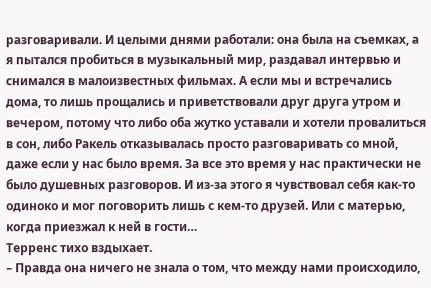разговаривали. И целыми днями работали: она была на съемках, а я пытался пробиться в музыкальный мир, раздавал интервью и снимался в малоизвестных фильмах. А если мы и встречались дома, то лишь прощались и приветствовали друг друга утром и вечером, потому что либо оба жутко уставали и хотели провалиться в сон, либо Ракель отказывалась просто разговаривать со мной, даже если у нас было время. За все это время у нас практически не было душевных разговоров. И из-за этого я чувствовал себя как-то одиноко и мог поговорить лишь с кем-то друзей. Или с матерью, когда приезжал к ней в гости…
Терренс тихо вздыхает.
– Правда она ничего не знала о том, что между нами происходило,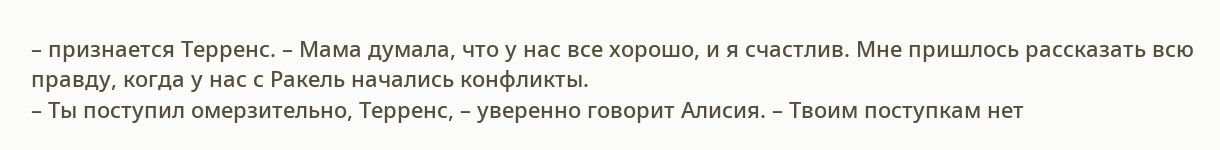– признается Терренс. – Мама думала, что у нас все хорошо, и я счастлив. Мне пришлось рассказать всю правду, когда у нас с Ракель начались конфликты.
– Ты поступил омерзительно, Терренс, – уверенно говорит Алисия. – Твоим поступкам нет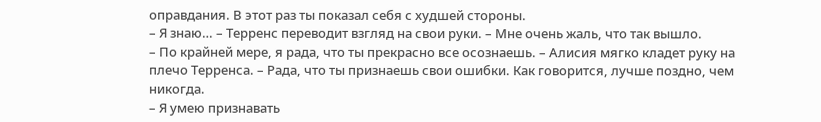оправдания. В этот раз ты показал себя с худшей стороны.
– Я знаю… – Терренс переводит взгляд на свои руки. – Мне очень жаль, что так вышло.
– По крайней мере, я рада, что ты прекрасно все осознаешь. – Алисия мягко кладет руку на плечо Терренса. – Рада, что ты признаешь свои ошибки. Как говорится, лучше поздно, чем никогда.
– Я умею признавать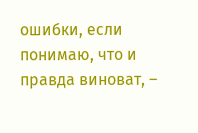ошибки, если понимаю, что и правда виноват, –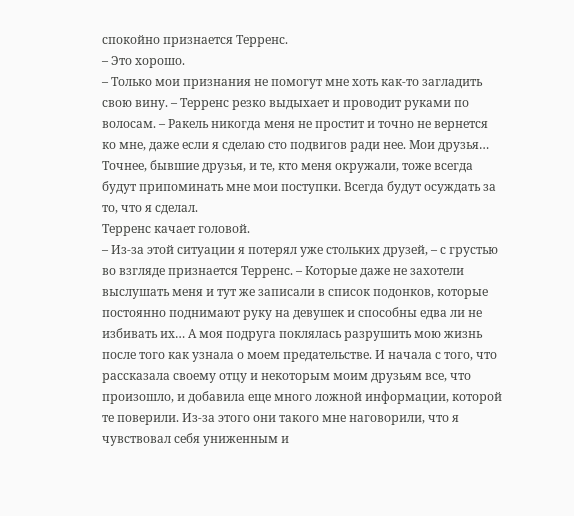спокойно признается Терренс.
– Это хорошо.
– Только мои признания не помогут мне хоть как-то загладить свою вину. – Терренс резко выдыхает и проводит руками по волосам. – Ракель никогда меня не простит и точно не вернется ко мне, даже если я сделаю сто подвигов ради нее. Мои друзья… Точнее, бывшие друзья, и те, кто меня окружали, тоже всегда будут припоминать мне мои поступки. Всегда будут осуждать за то, что я сделал.
Терренс качает головой.
– Из-за этой ситуации я потерял уже стольких друзей, – с грустью во взгляде признается Терренс. – Которые даже не захотели выслушать меня и тут же записали в список подонков, которые постоянно поднимают руку на девушек и способны едва ли не избивать их… А моя подруга поклялась разрушить мою жизнь после того как узнала о моем предательстве. И начала с того, что рассказала своему отцу и некоторым моим друзьям все, что произошло, и добавила еще много ложной информации, которой те поверили. Из-за этого они такого мне наговорили, что я чувствовал себя униженным и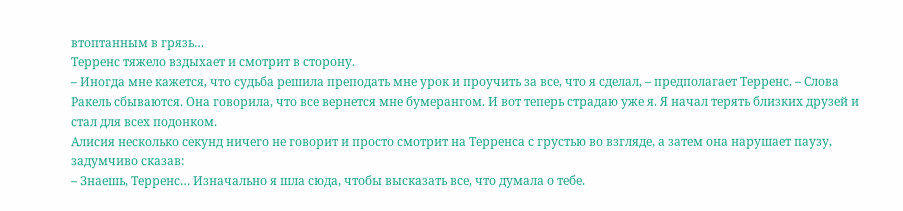втоптанным в грязь…
Терренс тяжело вздыхает и смотрит в сторону.
– Иногда мне кажется, что судьба решила преподать мне урок и проучить за все, что я сделал, – предполагает Терренс. – Слова Ракель сбываются. Она говорила, что все вернется мне бумерангом. И вот теперь страдаю уже я. Я начал терять близких друзей и стал для всех подонком.
Алисия несколько секунд ничего не говорит и просто смотрит на Терренса с грустью во взгляде, а затем она нарушает паузу, задумчиво сказав:
– Знаешь, Терренс… Изначально я шла сюда, чтобы высказать все, что думала о тебе.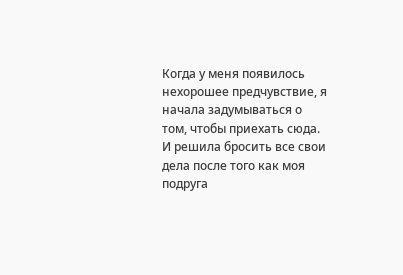Когда у меня появилось нехорошее предчувствие, я начала задумываться о том, чтобы приехать сюда. И решила бросить все свои дела после того как моя подруга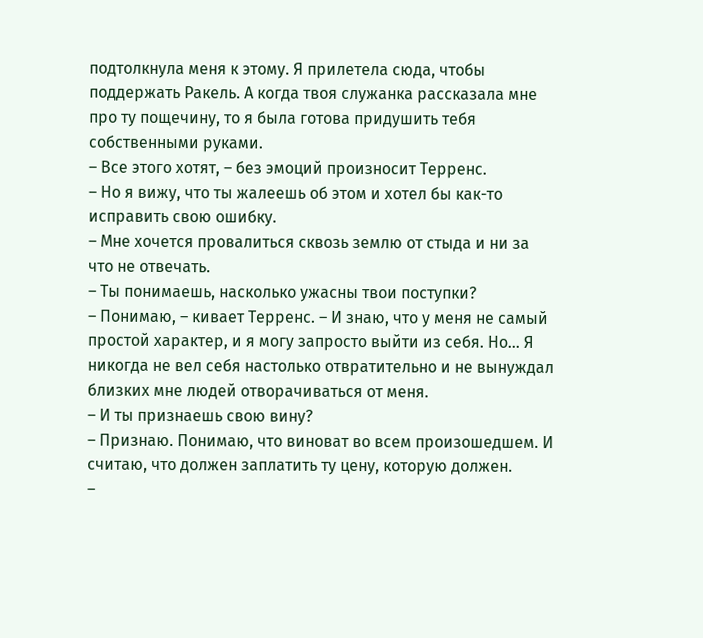подтолкнула меня к этому. Я прилетела сюда, чтобы поддержать Ракель. А когда твоя служанка рассказала мне про ту пощечину, то я была готова придушить тебя собственными руками.
– Все этого хотят, – без эмоций произносит Терренс.
– Но я вижу, что ты жалеешь об этом и хотел бы как-то исправить свою ошибку.
– Мне хочется провалиться сквозь землю от стыда и ни за что не отвечать.
– Ты понимаешь, насколько ужасны твои поступки?
– Понимаю, – кивает Терренс. – И знаю, что у меня не самый простой характер, и я могу запросто выйти из себя. Но… Я никогда не вел себя настолько отвратительно и не вынуждал близких мне людей отворачиваться от меня.
– И ты признаешь свою вину?
– Признаю. Понимаю, что виноват во всем произошедшем. И считаю, что должен заплатить ту цену, которую должен.
–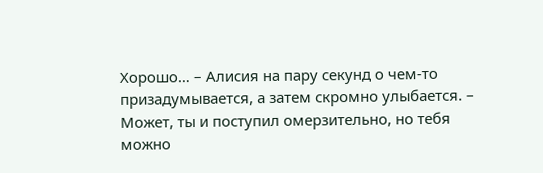Хорошо… – Алисия на пару секунд о чем-то призадумывается, а затем скромно улыбается. – Может, ты и поступил омерзительно, но тебя можно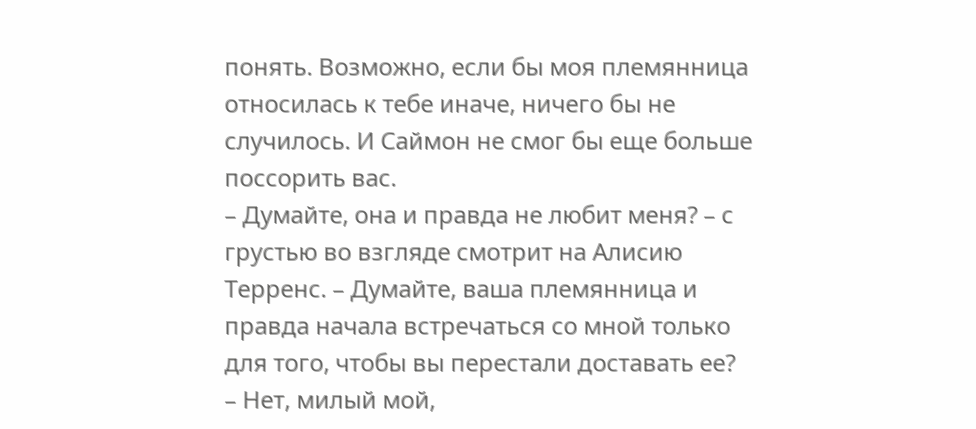понять. Возможно, если бы моя племянница относилась к тебе иначе, ничего бы не случилось. И Саймон не смог бы еще больше поссорить вас.
– Думайте, она и правда не любит меня? – с грустью во взгляде смотрит на Алисию Терренс. – Думайте, ваша племянница и правда начала встречаться со мной только для того, чтобы вы перестали доставать ее?
– Нет, милый мой,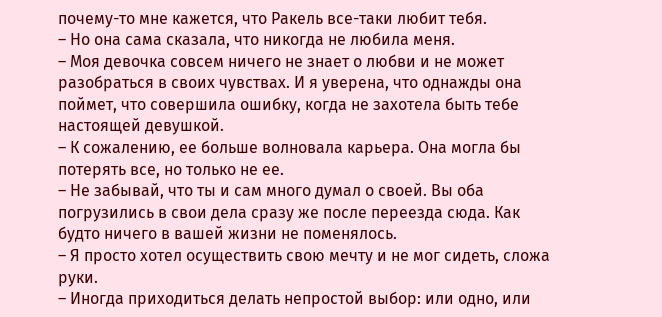почему-то мне кажется, что Ракель все-таки любит тебя.
– Но она сама сказала, что никогда не любила меня.
– Моя девочка совсем ничего не знает о любви и не может разобраться в своих чувствах. И я уверена, что однажды она поймет, что совершила ошибку, когда не захотела быть тебе настоящей девушкой.
– К сожалению, ее больше волновала карьера. Она могла бы потерять все, но только не ее.
– Не забывай, что ты и сам много думал о своей. Вы оба погрузились в свои дела сразу же после переезда сюда. Как будто ничего в вашей жизни не поменялось.
– Я просто хотел осуществить свою мечту и не мог сидеть, сложа руки.
– Иногда приходиться делать непростой выбор: или одно, или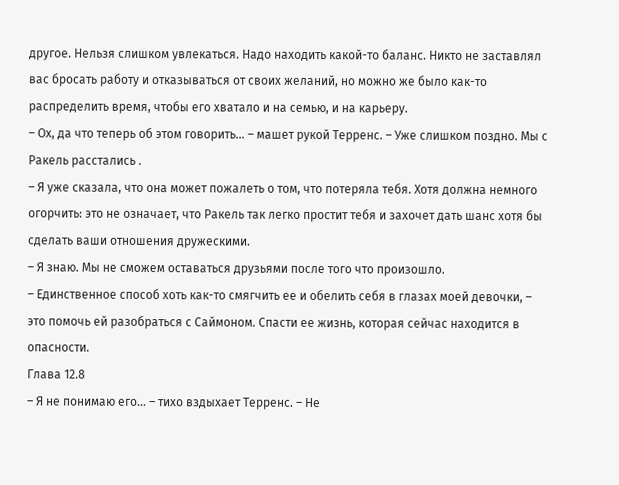другое. Нельзя слишком увлекаться. Надо находить какой-то баланс. Никто не заставлял вас бросать работу и отказываться от своих желаний, но можно же было как-то распределить время, чтобы его хватало и на семью, и на карьеру.
– Ох, да что теперь об этом говорить… – машет рукой Терренс. – Уже слишком поздно. Мы с Ракель расстались .
– Я уже сказала, что она может пожалеть о том, что потеряла тебя. Хотя должна немного огорчить: это не означает, что Ракель так легко простит тебя и захочет дать шанс хотя бы сделать ваши отношения дружескими.
– Я знаю. Мы не сможем оставаться друзьями после того что произошло.
– Единственное способ хоть как-то смягчить ее и обелить себя в глазах моей девочки, – это помочь ей разобраться с Саймоном. Спасти ее жизнь, которая сейчас находится в опасности.
Глава 12.8
– Я не понимаю его… – тихо вздыхает Терренс. – Не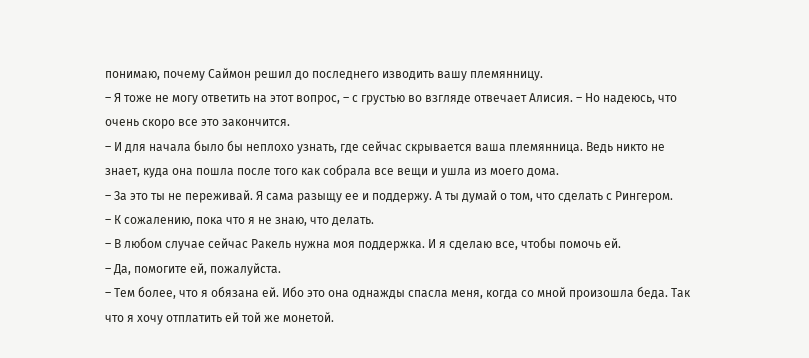понимаю, почему Саймон решил до последнего изводить вашу племянницу.
– Я тоже не могу ответить на этот вопрос, – с грустью во взгляде отвечает Алисия. – Но надеюсь, что очень скоро все это закончится.
– И для начала было бы неплохо узнать, где сейчас скрывается ваша племянница. Ведь никто не знает, куда она пошла после того как собрала все вещи и ушла из моего дома.
– За это ты не переживай. Я сама разыщу ее и поддержу. А ты думай о том, что сделать с Рингером.
– К сожалению, пока что я не знаю, что делать.
– В любом случае сейчас Ракель нужна моя поддержка. И я сделаю все, чтобы помочь ей.
– Да, помогите ей, пожалуйста.
– Тем более, что я обязана ей. Ибо это она однажды спасла меня, когда со мной произошла беда. Так что я хочу отплатить ей той же монетой.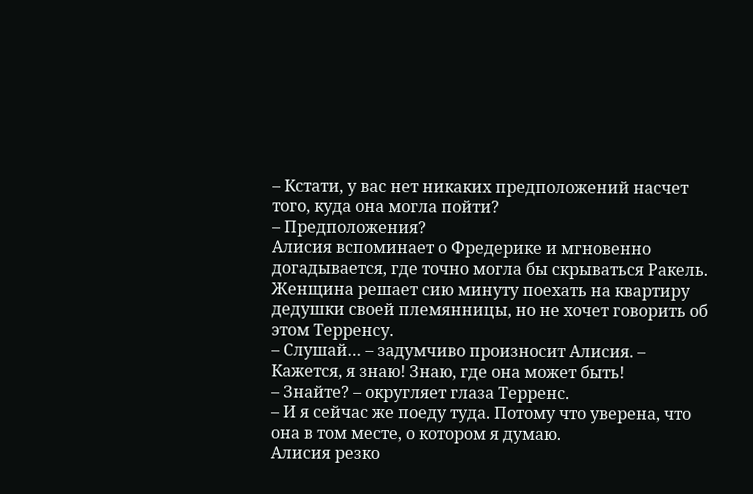– Кстати, у вас нет никаких предположений насчет того, куда она могла пойти?
– Предположения?
Алисия вспоминает о Фредерике и мгновенно догадывается, где точно могла бы скрываться Ракель. Женщина решает сию минуту поехать на квартиру дедушки своей племянницы, но не хочет говорить об этом Терренсу.
– Слушай… – задумчиво произносит Алисия. – Кажется, я знаю! Знаю, где она может быть!
– Знайте? – округляет глаза Терренс.
– И я сейчас же поеду туда. Потому что уверена, что она в том месте, о котором я думаю.
Алисия резко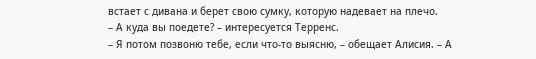встает с дивана и берет свою сумку, которую надевает на плечо.
– А куда вы поедете? – интересуется Терренс.
– Я потом позвоню тебе, если что-то выясню, – обещает Алисия. – А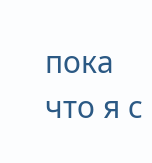пока что я с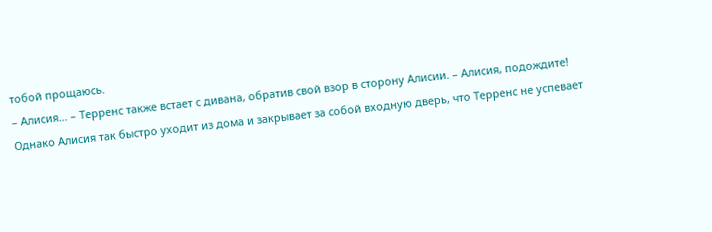тобой прощаюсь.
– Алисия… – Терренс также встает с дивана, обратив свой взор в сторону Алисии. – Алисия, подождите!
Однако Алисия так быстро уходит из дома и закрывает за собой входную дверь, что Терренс не успевает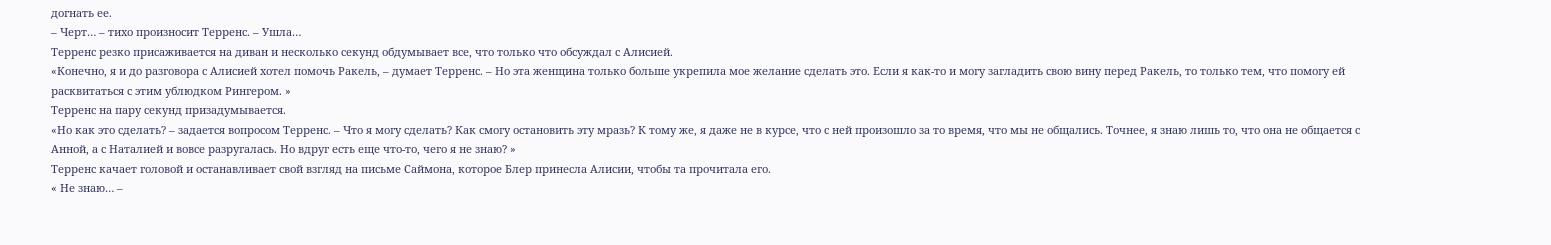догнать ее.
– Черт… – тихо произносит Терренс. – Ушла…
Терренс резко присаживается на диван и несколько секунд обдумывает все, что только что обсуждал с Алисией.
«Конечно, я и до разговора с Алисией хотел помочь Ракель, – думает Терренс. – Но эта женщина только больше укрепила мое желание сделать это. Если я как-то и могу загладить свою вину перед Ракель, то только тем, что помогу ей расквитаться с этим ублюдком Рингером. »
Терренс на пару секунд призадумывается.
«Но как это сделать? – задается вопросом Терренс. – Что я могу сделать? Как смогу остановить эту мразь? К тому же, я даже не в курсе, что с ней произошло за то время, что мы не общались. Точнее, я знаю лишь то, что она не общается с Анной, а с Наталией и вовсе разругалась. Но вдруг есть еще что-то, чего я не знаю? »
Терренс качает головой и останавливает свой взгляд на письме Саймона, которое Блер принесла Алисии, чтобы та прочитала его.
« Не знаю… –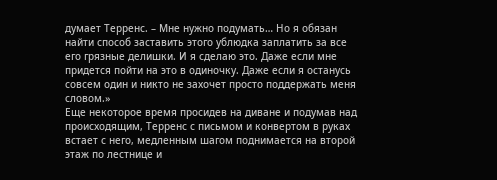думает Терренс. – Мне нужно подумать… Но я обязан найти способ заставить этого ублюдка заплатить за все его грязные делишки. И я сделаю это. Даже если мне придется пойти на это в одиночку. Даже если я останусь совсем один и никто не захочет просто поддержать меня словом.»
Еще некоторое время просидев на диване и подумав над происходящим, Терренс с письмом и конвертом в руках встает с него, медленным шагом поднимается на второй этаж по лестнице и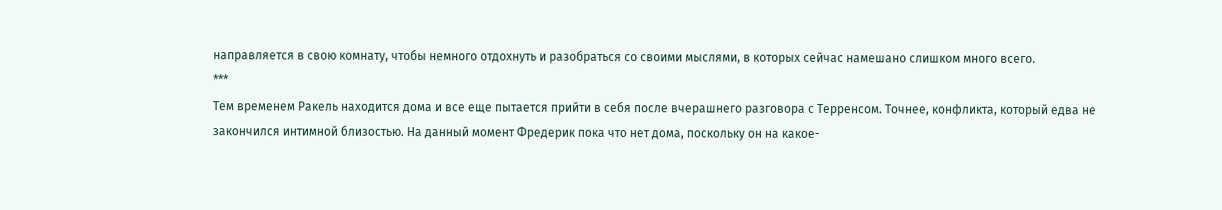направляется в свою комнату, чтобы немного отдохнуть и разобраться со своими мыслями, в которых сейчас намешано слишком много всего.
***
Тем временем Ракель находится дома и все еще пытается прийти в себя после вчерашнего разговора с Терренсом. Точнее, конфликта, который едва не закончился интимной близостью. На данный момент Фредерик пока что нет дома, поскольку он на какое-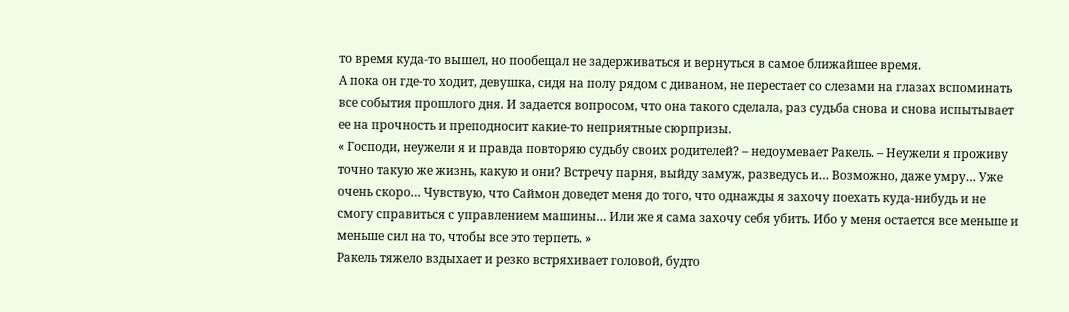то время куда-то вышел, но пообещал не задерживаться и вернуться в самое ближайшее время.
А пока он где-то ходит, девушка, сидя на полу рядом с диваном, не перестает со слезами на глазах вспоминать все события прошлого дня. И задается вопросом, что она такого сделала, раз судьба снова и снова испытывает ее на прочность и преподносит какие-то неприятные сюрпризы.
« Господи, неужели я и правда повторяю судьбу своих родителей? – недоумевает Ракель. – Неужели я проживу точно такую же жизнь, какую и они? Встречу парня, выйду замуж, разведусь и… Возможно, даже умру… Уже очень скоро… Чувствую, что Саймон доведет меня до того, что однажды я захочу поехать куда-нибудь и не смогу справиться с управлением машины… Или же я сама захочу себя убить. Ибо у меня остается все меньше и меньше сил на то, чтобы все это терпеть. »
Ракель тяжело вздыхает и резко встряхивает головой, будто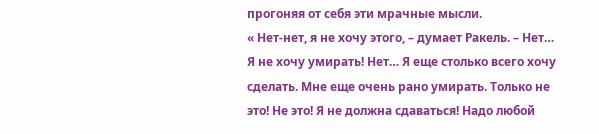прогоняя от себя эти мрачные мысли.
« Нет-нет, я не хочу этого, – думает Ракель. – Нет… Я не хочу умирать! Нет… Я еще столько всего хочу сделать. Мне еще очень рано умирать. Только не это! Не это! Я не должна сдаваться! Надо любой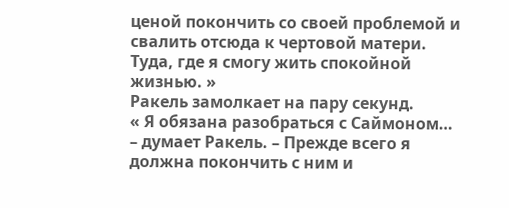ценой покончить со своей проблемой и свалить отсюда к чертовой матери. Туда, где я смогу жить спокойной жизнью. »
Ракель замолкает на пару секунд.
« Я обязана разобраться с Саймоном… – думает Ракель. – Прежде всего я должна покончить с ним и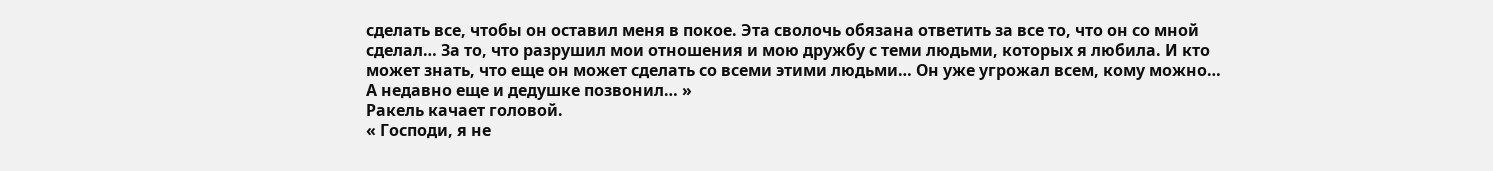сделать все, чтобы он оставил меня в покое. Эта сволочь обязана ответить за все то, что он со мной сделал… За то, что разрушил мои отношения и мою дружбу с теми людьми, которых я любила. И кто может знать, что еще он может сделать со всеми этими людьми… Он уже угрожал всем, кому можно… А недавно еще и дедушке позвонил… »
Ракель качает головой.
« Господи, я не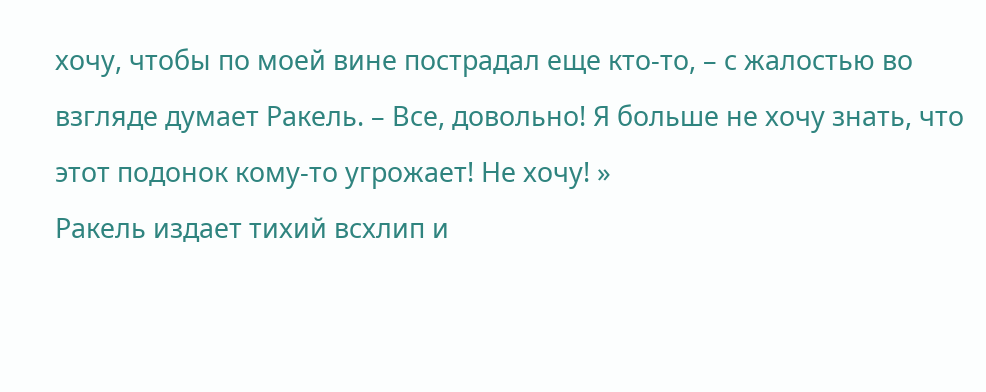хочу, чтобы по моей вине пострадал еще кто-то, – с жалостью во взгляде думает Ракель. – Все, довольно! Я больше не хочу знать, что этот подонок кому-то угрожает! Не хочу! »
Ракель издает тихий всхлип и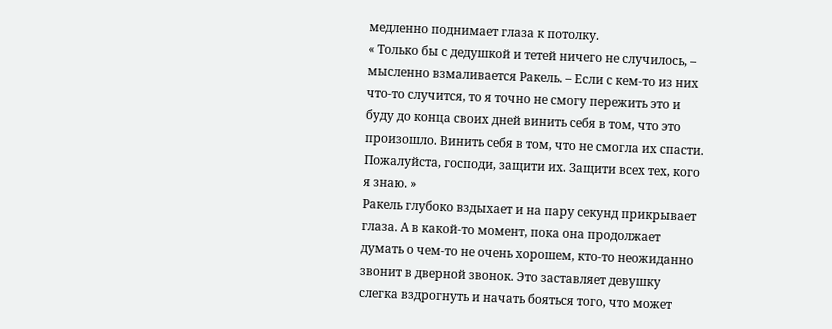медленно поднимает глаза к потолку.
« Только бы с дедушкой и тетей ничего не случилось, – мысленно взмаливается Ракель. – Если с кем-то из них что-то случится, то я точно не смогу пережить это и буду до конца своих дней винить себя в том, что это произошло. Винить себя в том, что не смогла их спасти. Пожалуйста, господи, защити их. Защити всех тех, кого я знаю. »
Ракель глубоко вздыхает и на пару секунд прикрывает глаза. А в какой-то момент, пока она продолжает думать о чем-то не очень хорошем, кто-то неожиданно звонит в дверной звонок. Это заставляет девушку слегка вздрогнуть и начать бояться того, что может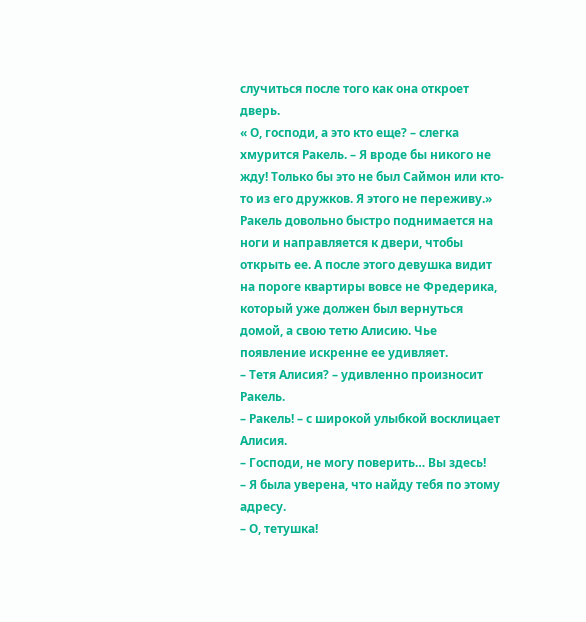случиться после того как она откроет дверь.
« О, господи, а это кто еще? – слегка хмурится Ракель. – Я вроде бы никого не жду! Только бы это не был Саймон или кто-то из его дружков. Я этого не переживу.»
Ракель довольно быстро поднимается на ноги и направляется к двери, чтобы открыть ее. А после этого девушка видит на пороге квартиры вовсе не Фредерика, который уже должен был вернуться домой, а свою тетю Алисию. Чье появление искренне ее удивляет.
– Тетя Алисия? – удивленно произносит Ракель.
– Ракель! – с широкой улыбкой восклицает Алисия.
– Господи, не могу поверить… Вы здесь!
– Я была уверена, что найду тебя по этому адресу.
– О, тетушка!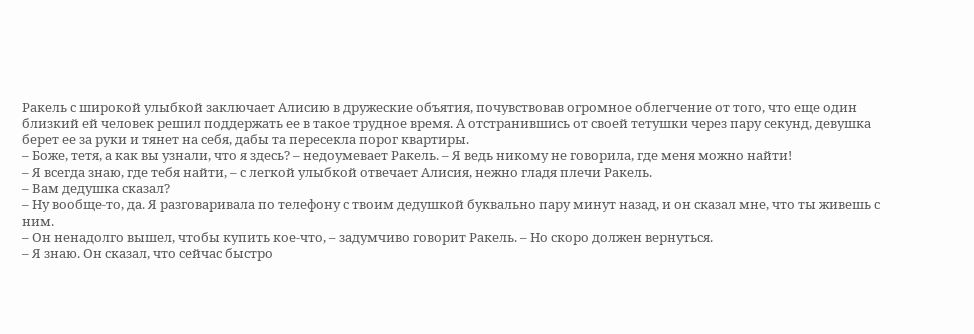Ракель с широкой улыбкой заключает Алисию в дружеские объятия, почувствовав огромное облегчение от того, что еще один близкий ей человек решил поддержать ее в такое трудное время. А отстранившись от своей тетушки через пару секунд, девушка берет ее за руки и тянет на себя, дабы та пересекла порог квартиры.
– Боже, тетя, а как вы узнали, что я здесь? – недоумевает Ракель. – Я ведь никому не говорила, где меня можно найти!
– Я всегда знаю, где тебя найти, – с легкой улыбкой отвечает Алисия, нежно гладя плечи Ракель.
– Вам дедушка сказал?
– Ну вообще-то, да. Я разговаривала по телефону с твоим дедушкой буквально пару минут назад, и он сказал мне, что ты живешь с ним.
– Он ненадолго вышел, чтобы купить кое-что, – задумчиво говорит Ракель. – Но скоро должен вернуться.
– Я знаю. Он сказал, что сейчас быстро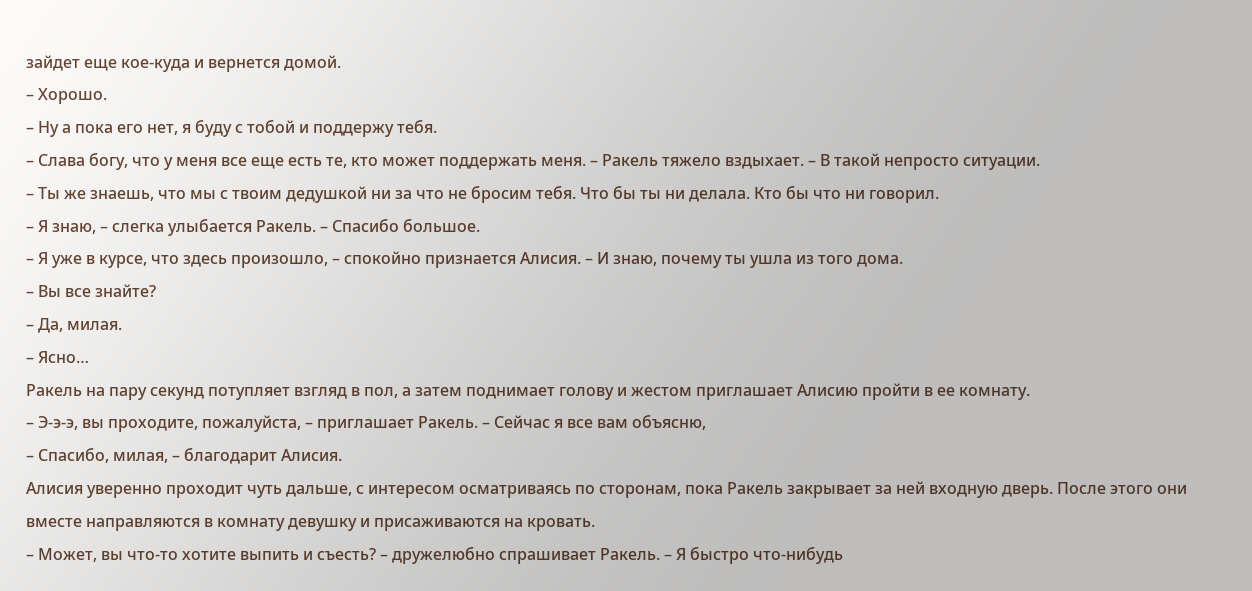зайдет еще кое-куда и вернется домой.
– Хорошо.
– Ну а пока его нет, я буду с тобой и поддержу тебя.
– Слава богу, что у меня все еще есть те, кто может поддержать меня. – Ракель тяжело вздыхает. – В такой непросто ситуации.
– Ты же знаешь, что мы с твоим дедушкой ни за что не бросим тебя. Что бы ты ни делала. Кто бы что ни говорил.
– Я знаю, – слегка улыбается Ракель. – Спасибо большое.
– Я уже в курсе, что здесь произошло, – спокойно признается Алисия. – И знаю, почему ты ушла из того дома.
– Вы все знайте?
– Да, милая.
– Ясно…
Ракель на пару секунд потупляет взгляд в пол, а затем поднимает голову и жестом приглашает Алисию пройти в ее комнату.
– Э-э-э, вы проходите, пожалуйста, – приглашает Ракель. – Сейчас я все вам объясню,
– Спасибо, милая, – благодарит Алисия.
Алисия уверенно проходит чуть дальше, с интересом осматриваясь по сторонам, пока Ракель закрывает за ней входную дверь. После этого они вместе направляются в комнату девушку и присаживаются на кровать.
– Может, вы что-то хотите выпить и съесть? – дружелюбно спрашивает Ракель. – Я быстро что-нибудь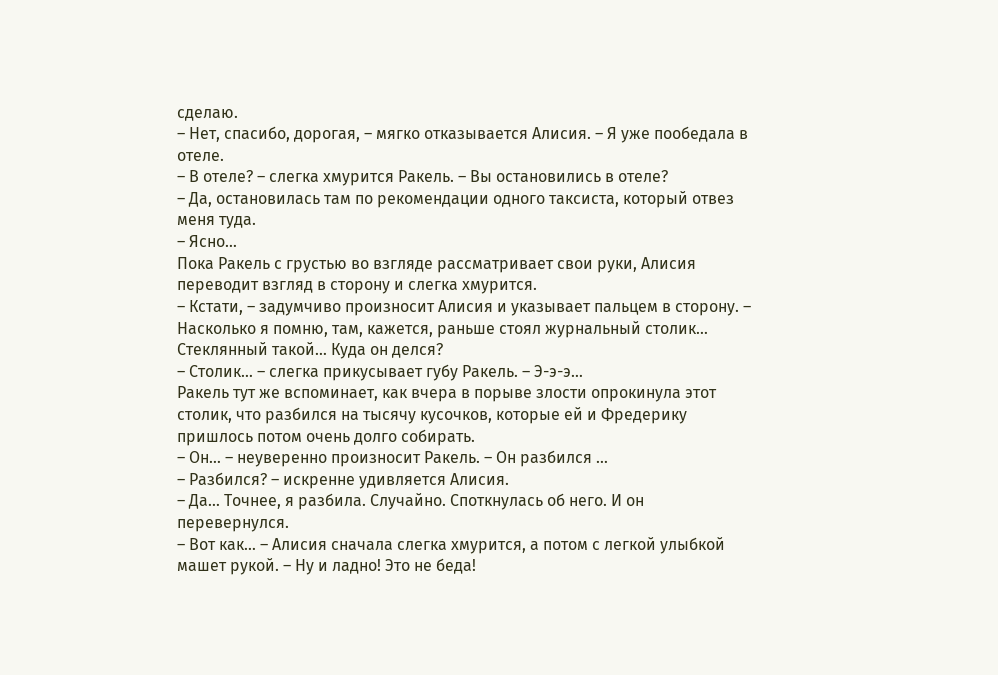сделаю.
– Нет, спасибо, дорогая, – мягко отказывается Алисия. – Я уже пообедала в отеле.
– В отеле? – слегка хмурится Ракель. – Вы остановились в отеле?
– Да, остановилась там по рекомендации одного таксиста, который отвез меня туда.
– Ясно…
Пока Ракель с грустью во взгляде рассматривает свои руки, Алисия переводит взгляд в сторону и слегка хмурится.
– Кстати, – задумчиво произносит Алисия и указывает пальцем в сторону. – Насколько я помню, там, кажется, раньше стоял журнальный столик… Стеклянный такой… Куда он делся?
– Столик… – слегка прикусывает губу Ракель. – Э-э-э…
Ракель тут же вспоминает, как вчера в порыве злости опрокинула этот столик, что разбился на тысячу кусочков, которые ей и Фредерику пришлось потом очень долго собирать.
– Он… – неуверенно произносит Ракель. – Он разбился …
– Разбился? – искренне удивляется Алисия.
– Да… Точнее, я разбила. Случайно. Споткнулась об него. И он перевернулся.
– Вот как… – Алисия сначала слегка хмурится, а потом с легкой улыбкой машет рукой. – Ну и ладно! Это не беда!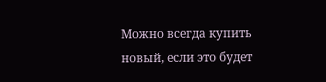Можно всегда купить новый, если это будет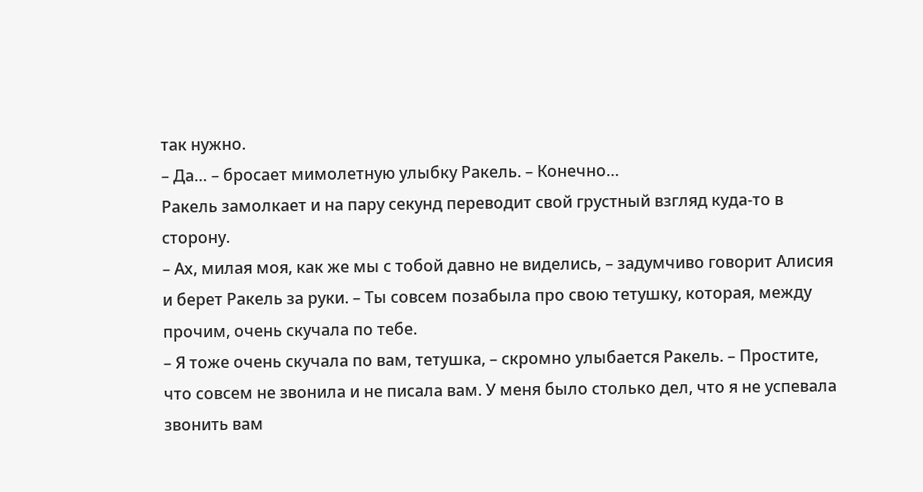так нужно.
– Да… – бросает мимолетную улыбку Ракель. – Конечно…
Ракель замолкает и на пару секунд переводит свой грустный взгляд куда-то в сторону.
– Ах, милая моя, как же мы с тобой давно не виделись, – задумчиво говорит Алисия и берет Ракель за руки. – Ты совсем позабыла про свою тетушку, которая, между прочим, очень скучала по тебе.
– Я тоже очень скучала по вам, тетушка, – скромно улыбается Ракель. – Простите, что совсем не звонила и не писала вам. У меня было столько дел, что я не успевала звонить вам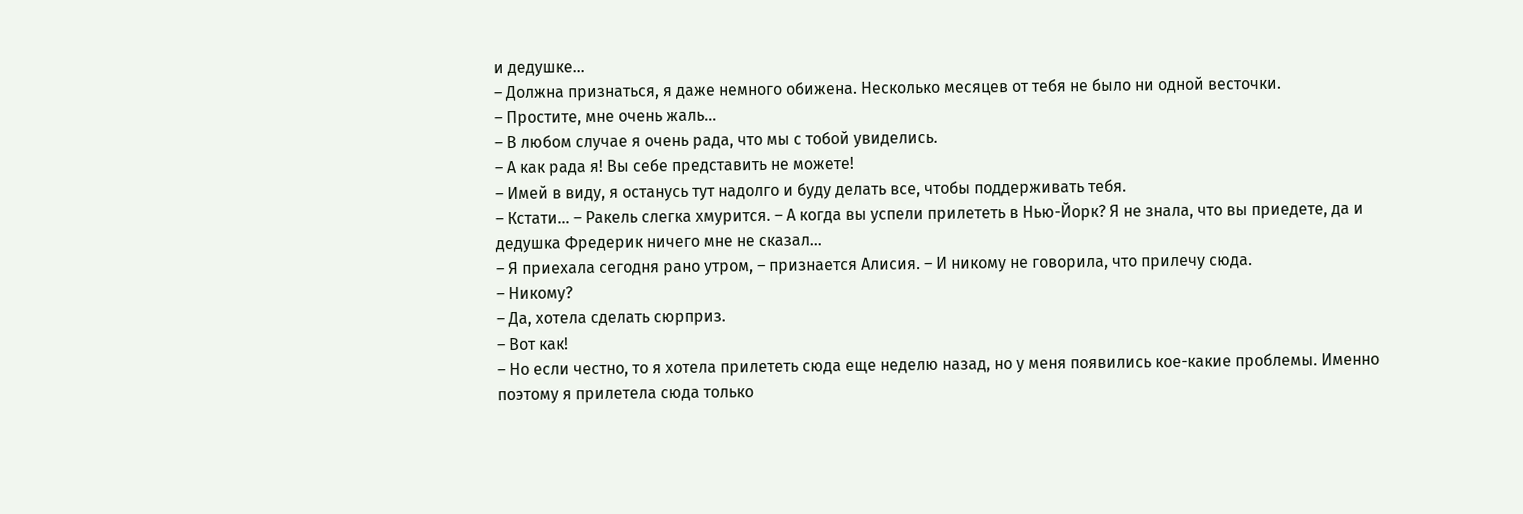и дедушке…
– Должна признаться, я даже немного обижена. Несколько месяцев от тебя не было ни одной весточки.
– Простите, мне очень жаль…
– В любом случае я очень рада, что мы с тобой увиделись.
– А как рада я! Вы себе представить не можете!
– Имей в виду, я останусь тут надолго и буду делать все, чтобы поддерживать тебя.
– Кстати… – Ракель слегка хмурится. – А когда вы успели прилететь в Нью-Йорк? Я не знала, что вы приедете, да и дедушка Фредерик ничего мне не сказал…
– Я приехала сегодня рано утром, – признается Алисия. – И никому не говорила, что прилечу сюда.
– Никому?
– Да, хотела сделать сюрприз.
– Вот как!
– Но если честно, то я хотела прилететь сюда еще неделю назад, но у меня появились кое-какие проблемы. Именно поэтому я прилетела сюда только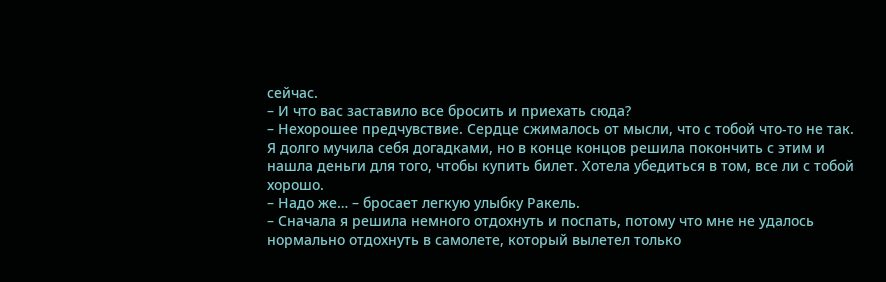сейчас.
– И что вас заставило все бросить и приехать сюда?
– Нехорошее предчувствие. Сердце сжималось от мысли, что с тобой что-то не так. Я долго мучила себя догадками, но в конце концов решила покончить с этим и нашла деньги для того, чтобы купить билет. Хотела убедиться в том, все ли с тобой хорошо.
– Надо же… – бросает легкую улыбку Ракель.
– Сначала я решила немного отдохнуть и поспать, потому что мне не удалось нормально отдохнуть в самолете, который вылетел только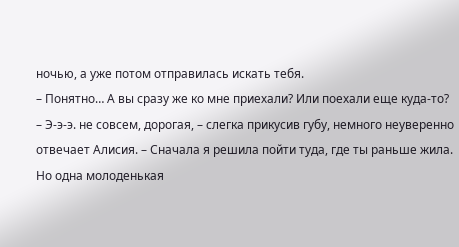ночью, а уже потом отправилась искать тебя.
– Понятно… А вы сразу же ко мне приехали? Или поехали еще куда-то?
– Э-э-э. не совсем, дорогая, – слегка прикусив губу, немного неуверенно отвечает Алисия. – Сначала я решила пойти туда, где ты раньше жила. Но одна молоденькая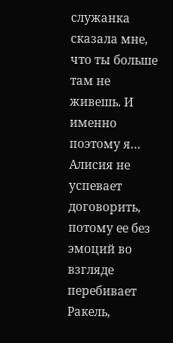служанка сказала мне, что ты больше там не живешь. И именно поэтому я…
Алисия не успевает договорить, потому ее без эмоций во взгляде перебивает Ракель,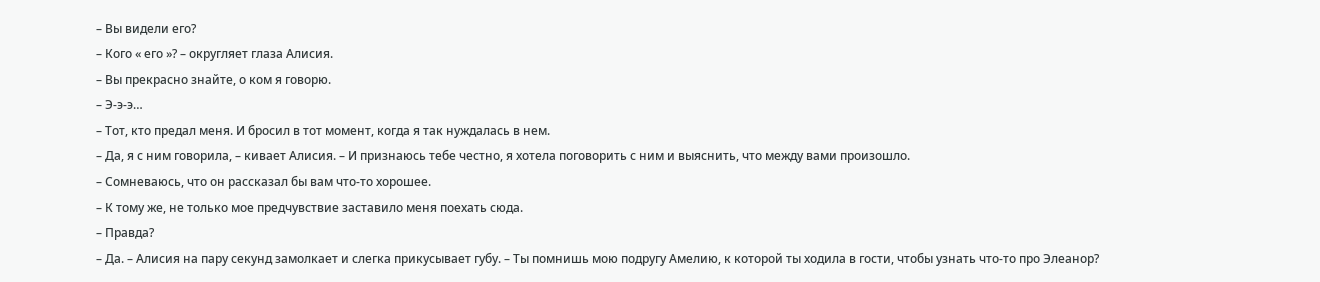– Вы видели его?
– Кого « его »? – округляет глаза Алисия.
– Вы прекрасно знайте, о ком я говорю.
– Э-э-э…
– Тот, кто предал меня. И бросил в тот момент, когда я так нуждалась в нем.
– Да, я с ним говорила, – кивает Алисия. – И признаюсь тебе честно, я хотела поговорить с ним и выяснить, что между вами произошло.
– Сомневаюсь, что он рассказал бы вам что-то хорошее.
– К тому же, не только мое предчувствие заставило меня поехать сюда.
– Правда?
– Да. – Алисия на пару секунд замолкает и слегка прикусывает губу. – Ты помнишь мою подругу Амелию, к которой ты ходила в гости, чтобы узнать что-то про Элеанор?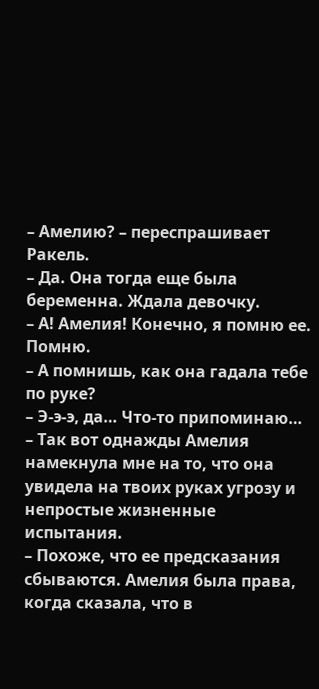– Амелию? – переспрашивает Ракель.
– Да. Она тогда еще была беременна. Ждала девочку.
– А! Амелия! Конечно, я помню ее. Помню.
– А помнишь, как она гадала тебе по руке?
– Э-э-э, да… Что-то припоминаю…
– Так вот однажды Амелия намекнула мне на то, что она увидела на твоих руках угрозу и непростые жизненные испытания.
– Похоже, что ее предсказания сбываются. Амелия была права, когда сказала, что в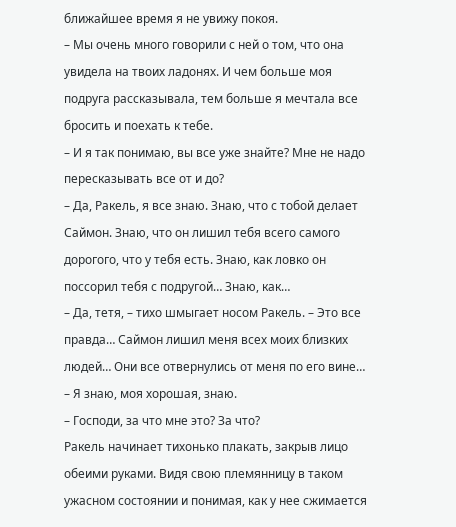ближайшее время я не увижу покоя.
– Мы очень много говорили с ней о том, что она увидела на твоих ладонях. И чем больше моя подруга рассказывала, тем больше я мечтала все бросить и поехать к тебе.
– И я так понимаю, вы все уже знайте? Мне не надо пересказывать все от и до?
– Да, Ракель, я все знаю. Знаю, что с тобой делает Саймон. Знаю, что он лишил тебя всего самого дорогого, что у тебя есть. Знаю, как ловко он поссорил тебя с подругой… Знаю, как…
– Да, тетя, – тихо шмыгает носом Ракель. – Это все правда… Саймон лишил меня всех моих близких людей… Они все отвернулись от меня по его вине…
– Я знаю, моя хорошая, знаю.
– Господи, за что мне это? За что?
Ракель начинает тихонько плакать, закрыв лицо обеими руками. Видя свою племянницу в таком ужасном состоянии и понимая, как у нее сжимается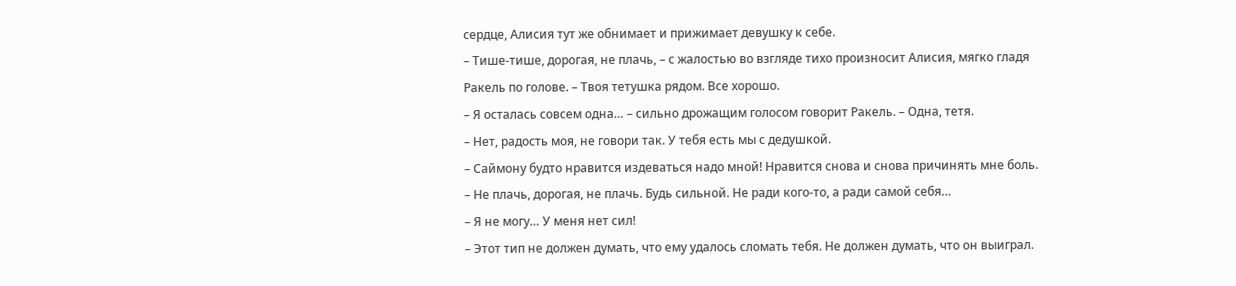сердце, Алисия тут же обнимает и прижимает девушку к себе.
– Тише-тише, дорогая, не плачь, – с жалостью во взгляде тихо произносит Алисия, мягко гладя Ракель по голове. – Твоя тетушка рядом. Все хорошо.
– Я осталась совсем одна… – сильно дрожащим голосом говорит Ракель. – Одна, тетя.
– Нет, радость моя, не говори так. У тебя есть мы с дедушкой.
– Саймону будто нравится издеваться надо мной! Нравится снова и снова причинять мне боль.
– Не плачь, дорогая, не плачь. Будь сильной. Не ради кого-то, а ради самой себя…
– Я не могу… У меня нет сил!
– Этот тип не должен думать, что ему удалось сломать тебя. Не должен думать, что он выиграл.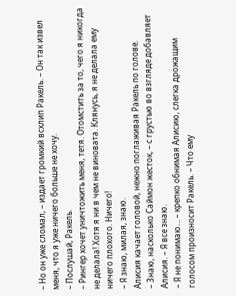– Но он уже сломал, – издает громкий всхлип Ракель. – Он так извел меня, что я уже ничего больше не хочу.
– Послушай, Ракель.
– Рингер хочет уничтожить меня, тетя. Отомстить за то, чего я никогда не делала! Хотя я ни в чем не виновата. Клянусь, я не делала ему ничего плохого. Ничего!
– Я знаю, милая, знаю.
Алисия качает головой, нежно поглаживая Ракель по голове.
– Знаю, насколько Саймон жесток, – с грустью во взгляде добавляет Алисия. – Я все знаю.
– Я не понимаю… – крепко обнимая Алисию, слегка дрожащим голосом произносит Ракель. – Что ему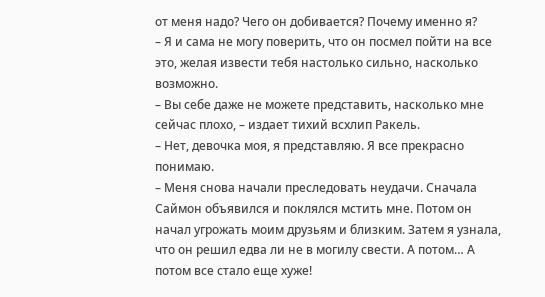от меня надо? Чего он добивается? Почему именно я?
– Я и сама не могу поверить, что он посмел пойти на все это, желая извести тебя настолько сильно, насколько возможно.
– Вы себе даже не можете представить, насколько мне сейчас плохо, – издает тихий всхлип Ракель.
– Нет, девочка моя, я представляю. Я все прекрасно понимаю.
– Меня снова начали преследовать неудачи. Сначала Саймон объявился и поклялся мстить мне. Потом он начал угрожать моим друзьям и близким. Затем я узнала, что он решил едва ли не в могилу свести. А потом… А потом все стало еще хуже!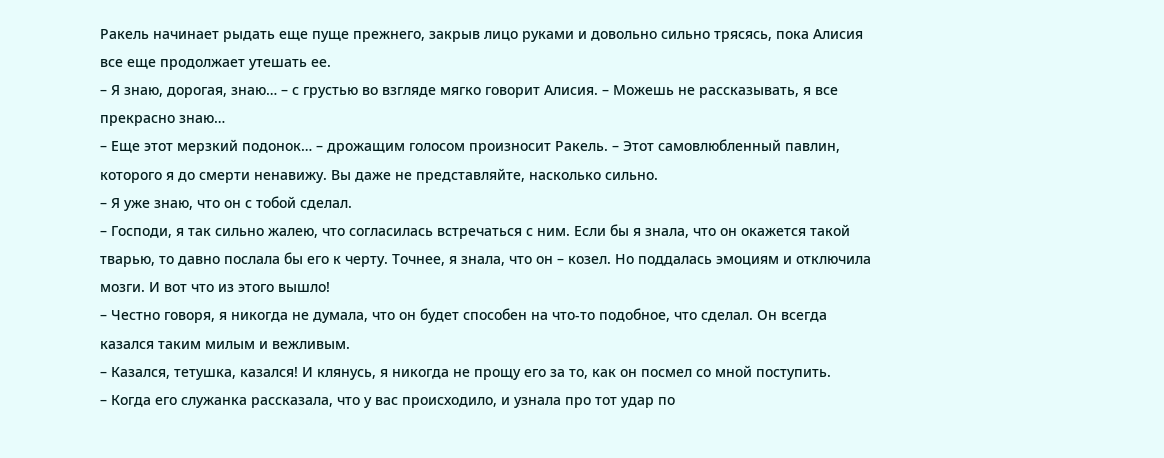Ракель начинает рыдать еще пуще прежнего, закрыв лицо руками и довольно сильно трясясь, пока Алисия все еще продолжает утешать ее.
– Я знаю, дорогая, знаю… – с грустью во взгляде мягко говорит Алисия. – Можешь не рассказывать, я все прекрасно знаю…
– Еще этот мерзкий подонок… – дрожащим голосом произносит Ракель. – Этот самовлюбленный павлин, которого я до смерти ненавижу. Вы даже не представляйте, насколько сильно.
– Я уже знаю, что он с тобой сделал.
– Господи, я так сильно жалею, что согласилась встречаться с ним. Если бы я знала, что он окажется такой тварью, то давно послала бы его к черту. Точнее, я знала, что он – козел. Но поддалась эмоциям и отключила мозги. И вот что из этого вышло!
– Честно говоря, я никогда не думала, что он будет способен на что-то подобное, что сделал. Он всегда казался таким милым и вежливым.
– Казался, тетушка, казался! И клянусь, я никогда не прощу его за то, как он посмел со мной поступить.
– Когда его служанка рассказала, что у вас происходило, и узнала про тот удар по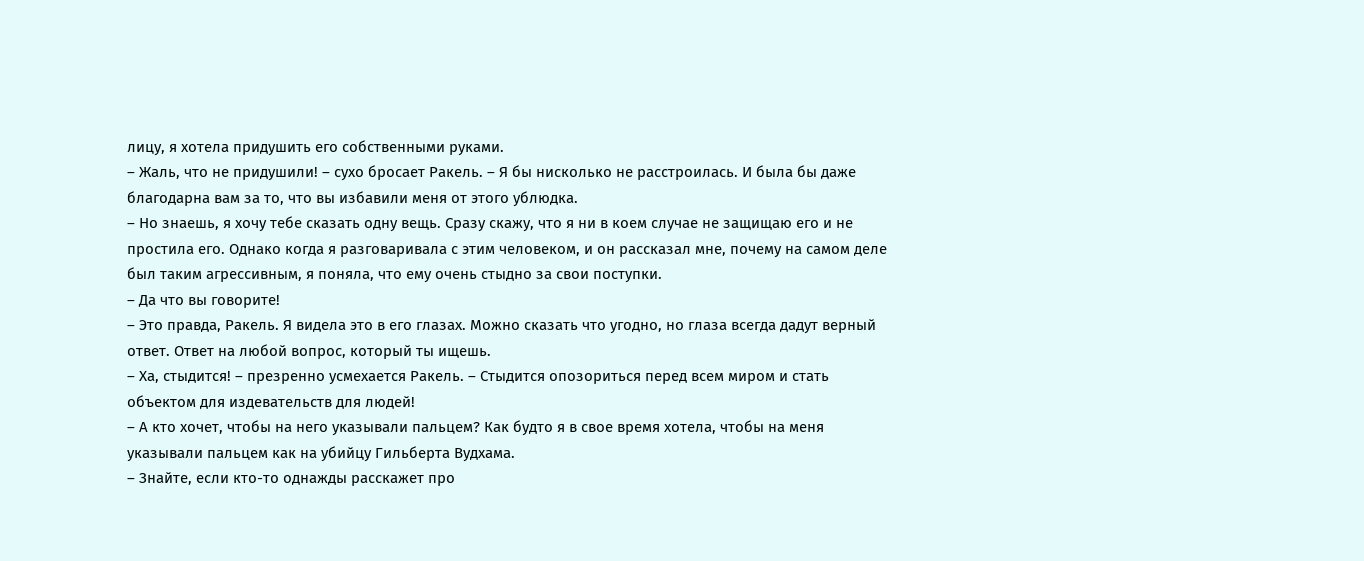лицу, я хотела придушить его собственными руками.
– Жаль, что не придушили! – сухо бросает Ракель. – Я бы нисколько не расстроилась. И была бы даже благодарна вам за то, что вы избавили меня от этого ублюдка.
– Но знаешь, я хочу тебе сказать одну вещь. Сразу скажу, что я ни в коем случае не защищаю его и не простила его. Однако когда я разговаривала с этим человеком, и он рассказал мне, почему на самом деле был таким агрессивным, я поняла, что ему очень стыдно за свои поступки.
– Да что вы говорите!
– Это правда, Ракель. Я видела это в его глазах. Можно сказать что угодно, но глаза всегда дадут верный ответ. Ответ на любой вопрос, который ты ищешь.
– Ха, стыдится! – презренно усмехается Ракель. – Стыдится опозориться перед всем миром и стать объектом для издевательств для людей!
– А кто хочет, чтобы на него указывали пальцем? Как будто я в свое время хотела, чтобы на меня указывали пальцем как на убийцу Гильберта Вудхама.
– Знайте, если кто-то однажды расскажет про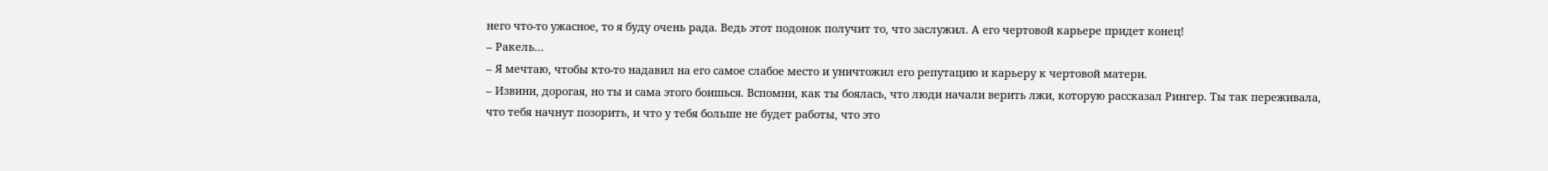него что-то ужасное, то я буду очень рада. Ведь этот подонок получит то, что заслужил. А его чертовой карьере придет конец!
– Ракель…
– Я мечтаю, чтобы кто-то надавил на его самое слабое место и уничтожил его репутацию и карьеру к чертовой матери.
– Извини, дорогая, но ты и сама этого боишься. Вспомни, как ты боялась, что люди начали верить лжи, которую рассказал Рингер. Ты так переживала, что тебя начнут позорить, и что у тебя больше не будет работы, что это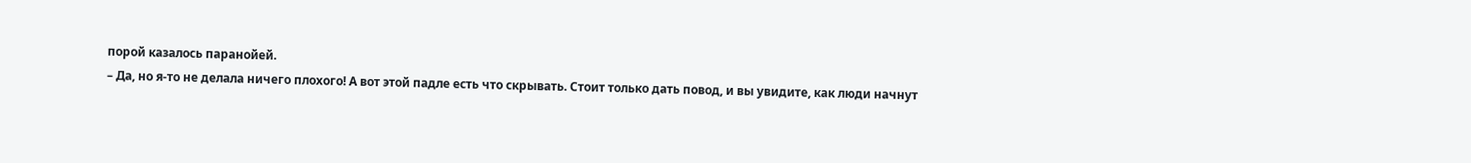порой казалось паранойей.
– Да, но я-то не делала ничего плохого! А вот этой падле есть что скрывать. Стоит только дать повод, и вы увидите, как люди начнут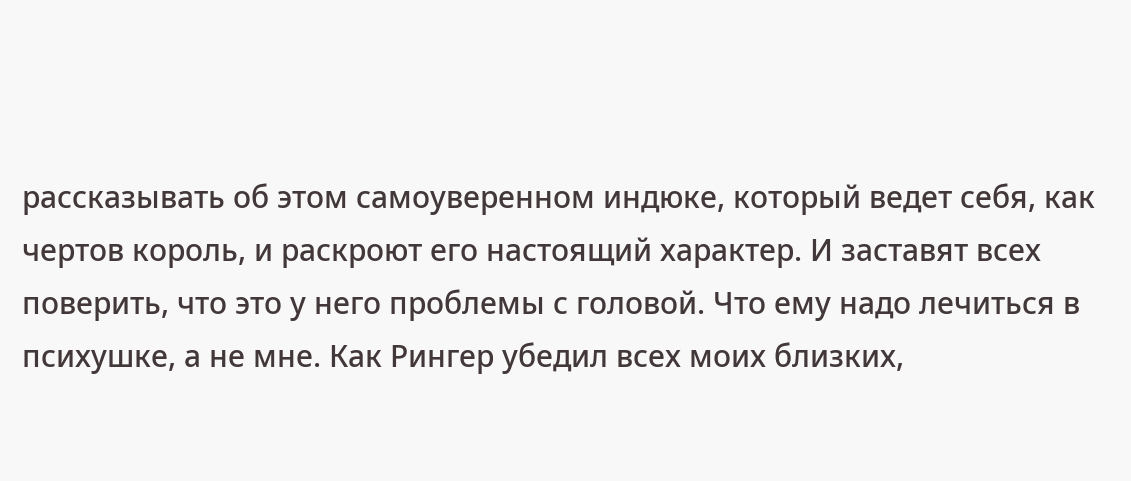рассказывать об этом самоуверенном индюке, который ведет себя, как чертов король, и раскроют его настоящий характер. И заставят всех поверить, что это у него проблемы с головой. Что ему надо лечиться в психушке, а не мне. Как Рингер убедил всех моих близких,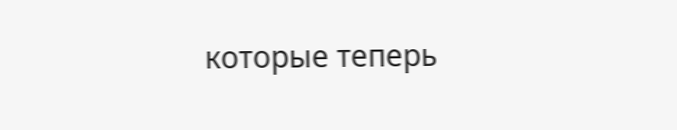которые теперь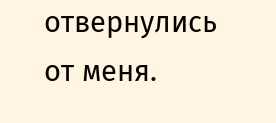отвернулись от меня.